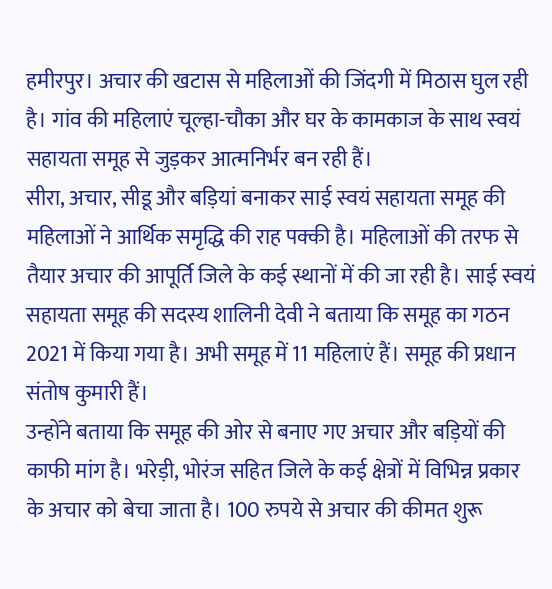हमीरपुर। अचार की खटास से महिलाओं की जिंदगी में मिठास घुल रही है। गांव की महिलाएं चूल्हा-चौका और घर के कामकाज के साथ स्वयं सहायता समूह से जुड़कर आत्मनिर्भर बन रही हैं।
सीरा, अचार, सीडू और बड़ियां बनाकर साई स्वयं सहायता समूह की महिलाओं ने आर्थिक समृद्धि की राह पक्की है। महिलाओं की तरफ से तैयार अचार की आपूर्ति जिले के कई स्थानों में की जा रही है। साई स्वयं सहायता समूह की सदस्य शालिनी देवी ने बताया कि समूह का गठन 2021 में किया गया है। अभी समूह में 11 महिलाएं हैं। समूह की प्रधान संतोष कुमारी हैं।
उन्होंने बताया कि समूह की ओर से बनाए गए अचार और बड़ियों की काफी मांग है। भरेड़ी, भोरंज सहित जिले के कई क्षेत्रों में विभिन्न प्रकार के अचार को बेचा जाता है। 100 रुपये से अचार की कीमत शुरू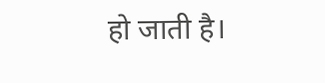हो जाती है।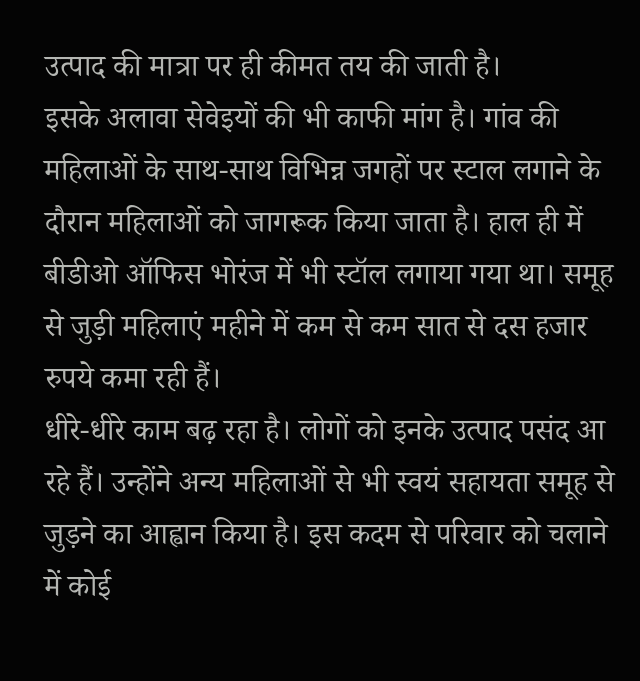उत्पाद की मात्रा पर ही कीमत तय की जाती है।
इसके अलावा सेवेइयों की भी काफी मांग है। गांव की महिलाओं के साथ-साथ विभिन्न जगहों पर स्टाल लगाने के दौरान महिलाओं को जागरूक किया जाता है। हाल ही में बीडीओ ऑफिस भोरंज में भी स्टॉल लगाया गया था। समूह से जुड़ी महिलाएं महीने में कम से कम सात से दस हजार रुपये कमा रही हैं।
धीरे-धीरे काम बढ़ रहा है। लोगों को इनके उत्पाद पसंद आ रहे हैं। उन्होंने अन्य महिलाओं से भी स्वयं सहायता समूह से जुड़ने का आह्वान किया है। इस कदम से परिवार को चलाने में कोई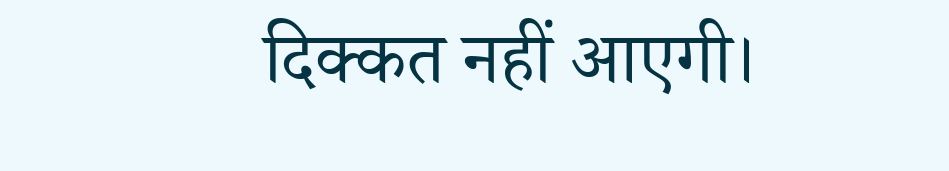दिक्कत नहीं आएगी।